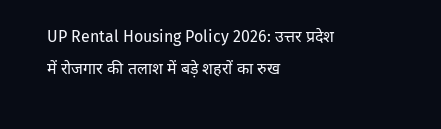UP Rental Housing Policy 2026: उत्तर प्रदेश में रोजगार की तलाश में बड़े शहरों का रुख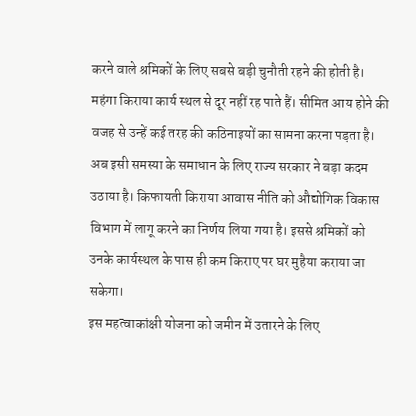करने वाले श्रमिकों के लिए सबसे बड़ी चुनौती रहने की होती है। महंगा किराया कार्य स्थल से दूर नहीं रह पाते हैं। सीमित आय होने की वजह से उन्हें कई तरह की कठिनाइयों का सामना करना पड़ता है। अब इसी समस्या के समाधान के लिए राज्य सरकार ने बड़ा कदम उठाया है। किफायती किराया आवास नीति को औद्योगिक विकास विभाग में लागू करने का निर्णय लिया गया है। इससे श्रमिकों को उनके कार्यस्थल के पास ही कम किराए पर घर मुहैया कराया जा सकेगा।
इस महत्वाकांक्षी योजना को जमीन में उतारने के लिए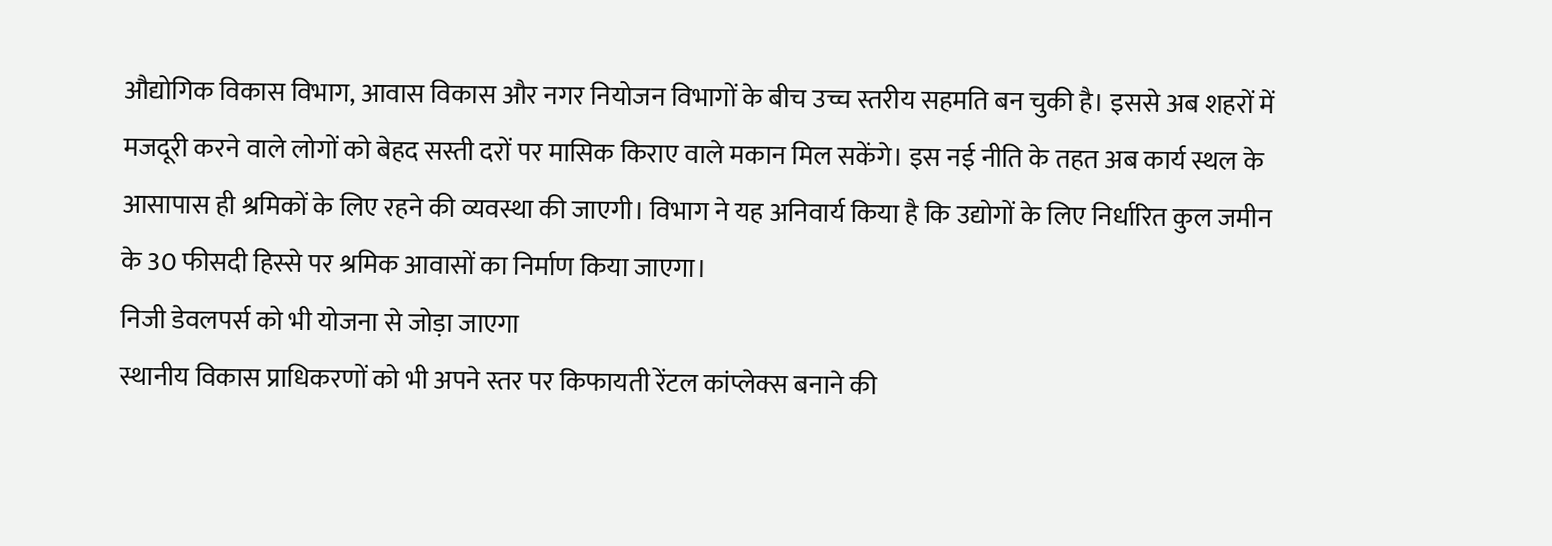औद्योगिक विकास विभाग, आवास विकास और नगर नियोजन विभागों के बीच उच्च स्तरीय सहमति बन चुकी है। इससे अब शहरों में मजदूरी करने वाले लोगों को बेहद सस्ती दरों पर मासिक किराए वाले मकान मिल सकेंगे। इस नई नीति के तहत अब कार्य स्थल के आसापास ही श्रमिकों के लिए रहने की व्यवस्था की जाएगी। विभाग ने यह अनिवार्य किया है कि उद्योगों के लिए निर्धारित कुल जमीन के 30 फीसदी हिस्से पर श्रमिक आवासों का निर्माण किया जाएगा।
निजी डेवलपर्स को भी योजना से जोड़ा जाएगा
स्थानीय विकास प्राधिकरणों को भी अपने स्तर पर किफायती रेंटल कांप्लेक्स बनाने की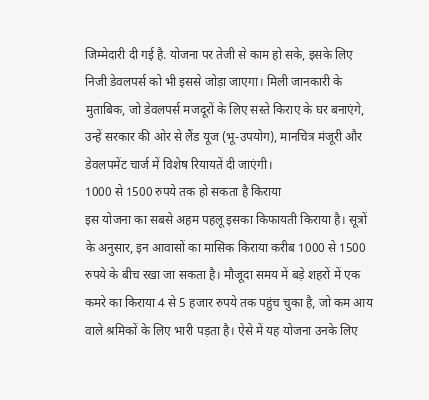जिम्मेदारी दी गई है. योजना पर तेजी से काम हो सके, इसके लिए निजी डेवलपर्स को भी इससे जोड़ा जाएगा। मिली जानकारी के मुताबिक, जो डेवलपर्स मजदूरों के लिए सस्ते किराए के घर बनाएंगे, उन्हें सरकार की ओर से लैंड यूज (भू-उपयोग), मानचित्र मंजूरी और डेवलपमेंट चार्ज में विशेष रियायतें दी जाएंगी।
1000 से 1500 रुपये तक हो सकता है किराया
इस योजना का सबसे अहम पहलू इसका किफायती किराया है। सूत्रों के अनुसार, इन आवासों का मासिक किराया करीब 1000 से 1500 रुपये के बीच रखा जा सकता है। मौजूदा समय में बड़े शहरों में एक कमरे का किराया 4 से 5 हजार रुपये तक पहुंच चुका है, जो कम आय वाले श्रमिकों के लिए भारी पड़ता है। ऐसे में यह योजना उनके लिए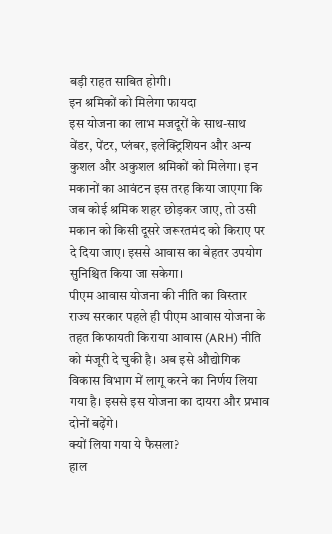बड़ी राहत साबित होगी।
इन श्रमिकों को मिलेगा फायदा
इस योजना का लाभ मजदूरों के साथ-साथ वेंडर, पेंटर, प्लंबर, इलेक्ट्रिशियन और अन्य कुशल और अकुशल श्रमिकों को मिलेगा। इन मकानों का आवंटन इस तरह किया जाएगा कि जब कोई श्रमिक शहर छोड़कर जाए, तो उसी मकान को किसी दूसरे जरूरतमंद को किराए पर दे दिया जाए। इससे आवास का बेहतर उपयोग सुनिश्चित किया जा सकेगा।
पीएम आवास योजना की नीति का विस्तार
राज्य सरकार पहले ही पीएम आवास योजना के तहत किफायती किराया आवास (ARH) नीति को मंजूरी दे चुकी है। अब इसे औद्योगिक विकास विभाग में लागू करने का निर्णय लिया गया है। इससे इस योजना का दायरा और प्रभाव दोनों बढ़ेंगे।
क्यों लिया गया ये फैसला?
हाल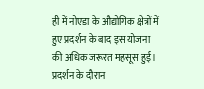ही में नोएडा के औद्योगिक क्षेत्रों में हुए प्रदर्शन के बाद इस योजना की अधिक जरूरत महसूस हुई। प्रदर्शन के दौरान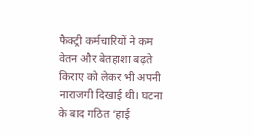फैक्ट्री कर्मचारियों ने कम वेतन और बेतहाशा बढ़ते किराए को लेकर भी अपनी नाराजगी दिखाई थी। घटना के बाद गठित ‘हाई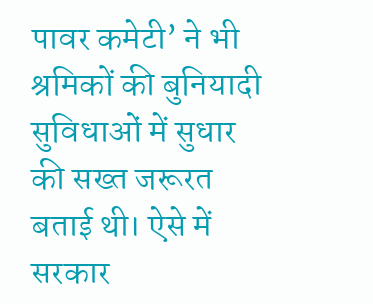पावर कमेटी’ ने भी श्रमिकों की बुनियादी सुविधाओं में सुधार की सख्त जरूरत बताई थी। ऐसे में सरकार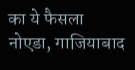का ये फैसला नोएडा, गाजियाबाद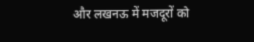और लखनऊ में मजदूरों को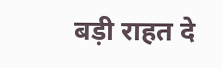बड़ी राहत दे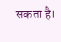सकता है।